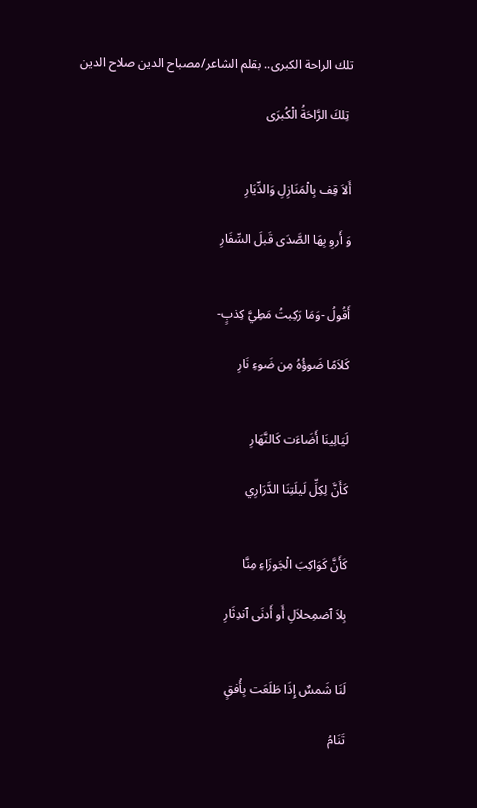تلك الراحة الكبرى.. بقلم الشاعر/مصباح الدين صلاح الدين

 تِلكَ الرَّاحَةُ الْكُبرَى


أَلاَ قِف بِالْمَنَازِلِ وَالدِّيَارِ

وَ أَروِ بِهَا الصَّدَى قَبلَ السِّفَارِ


أَقُولُ -وَمَا رَكِبتُ مَطِيَّ كِذبٍ-

كَلاَمًا ضَوؤُهُ مِن ضَوءِ نَارِ


لَيَالِينَا أَضَاءَت كَالنَّهَارِ

كَأَنَّ لِكِلِّ لَيلَتِنَا الدَّرَارِي


كَأَنَّ كَوَاكِبَ الْجَوزَاءِ مِنَّا

بِلاَ ٱضمِحلاَلِ أَو أَدنَى ٱندِثَارِ


لَنَا شَمسٌ إِذَا طَلَعَت بِأُفقٍ

تَنَامُ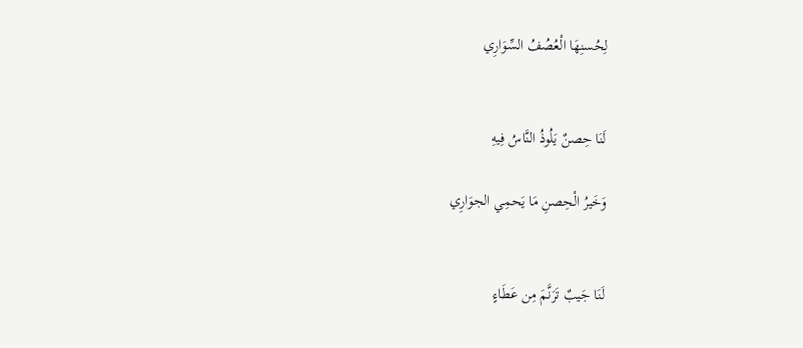لِحُسنِهَا الْعُصُفُ السِّوَارِي


لَنَا حِصنٌ يَلُوذُ النَّاسُ فِيهِ

وَخَيرُ الْحِصنِ مَا يَحمِي الجوَارِي


لَنَا جَيبٌ تَرَنَّمَ مِن عَطَاءٍ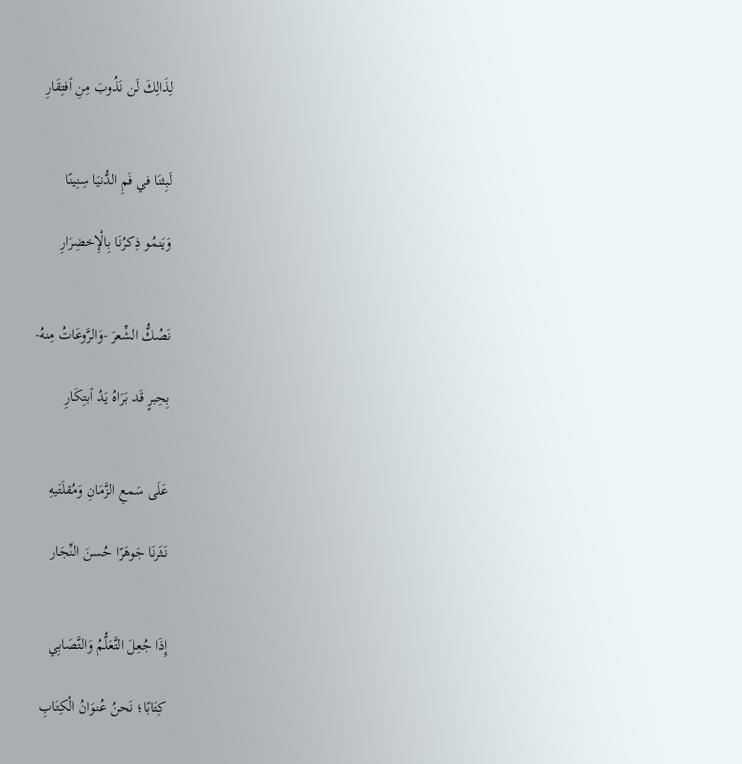لِذَالِكَ لَن نَذُوبَ مِنِ ٱفتِقَارِ


لَبِثنَا في فَمِ الدُّنيَا سِنِينًا

وَيَنمُو ذِكرُنَا بِالْإِخضِرَارِ


نَصُكُّ الشِّعرَ -وَالرَّوعَاتُ مِنهُ-

بِحِبرٍ قَد بَرَاهُ يَدُ ٱبتِكَارِ


عَلَى سَمعِ الزَّمَانِ وَمُقلَتَيهِ

نَثَرنَا جَوهَرًا حُسنَ النِّجَار


إِذَا جُعِلَ التَّعَلُّمُ وَالتَّصَابِي

كِتَابًا؛ نَحنُ عُنوَانُ الْكِتَابِ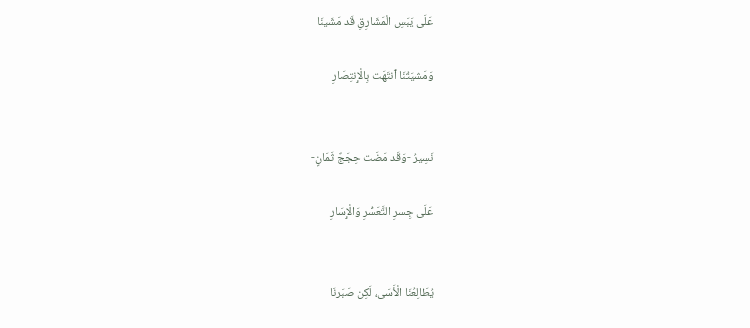عَلَى يَبَسِ الْمَشَارِقِ قَد مَشَينَا

وَمَشيَتُنَا ٱنتَهَت بِالْإِنتِصَارِ


نَسِيرُ -وَقَد مَضَت حِجَجٌ ثَمَانٍ-

عَلَى جِسرِ التَّعَسُّرِ وَالْإِسَارِ


يُطَالِعُنَا الْأَسَى، لَكِن صَبَرنَا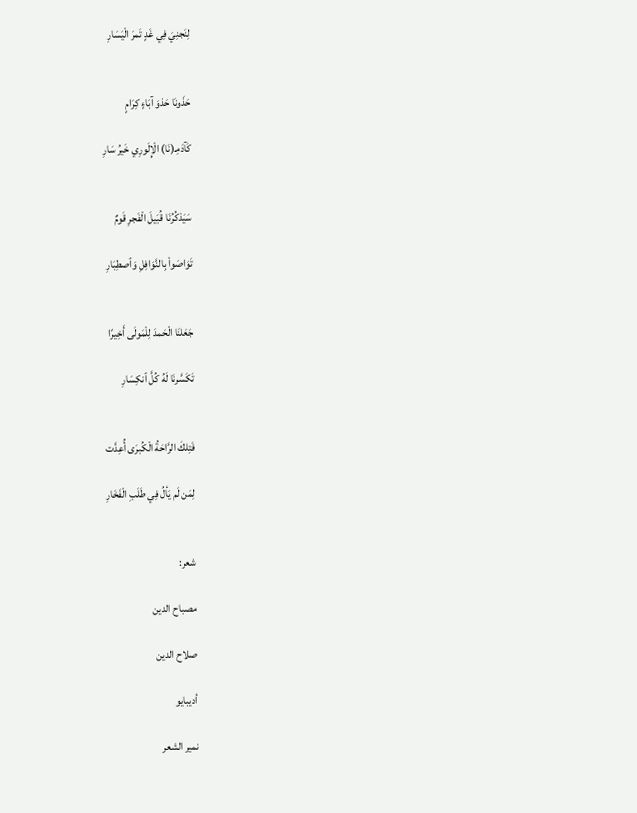لِنَجنِيَ فِي غَدٍ تَمرَ الْيَسَارِ


حَذَونَا حَذوَ آبَاءٍ كِرَامٍ

كَآدَمِـ(نَا) الْإِلَورِي خَيرُ سَارِ


سَيَذكُرُنَا قُبَيلَ الْفَجرِ قَومٌ

تَوَاصَواْ بِالنَّوَافِلِ وَٱصطِبَارِ


جَعَلنَا الْحَمدَ لِلْمَولَى أَخِيرًا

تَكَسَّرنَا لَهُ كُلَّ ٱنكِسَارِ


فَتِلكَ الرَّاحَةُ الْكُبرَى أُعِدَّت

لِمَن لَم يَألُ فِي طَلَبِ الْفَخَارِ


شعر:

مصباح الدين

صلاح الدين

أديبايو

نمير الشعر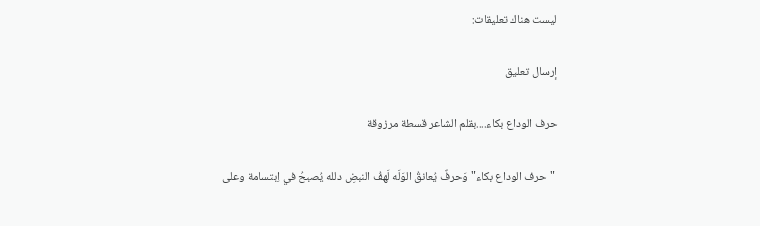ليست هناك تعليقات:

إرسال تعليق

حرف الوداع بكاء....بقلم الشاعر قسطة مرزوقة

 "حرف الوداع بكاء" وَحرفٌ يُعانقُ الوَلَه لَهفُ النبضِ دلله يُصبحُ في اِبتسامة وعلى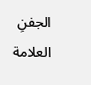الجفنِ العلامة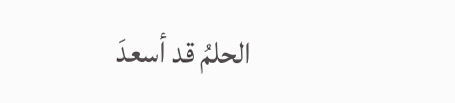الحلمُ قد أسعدَ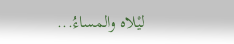ليْلاه والمساءُ...